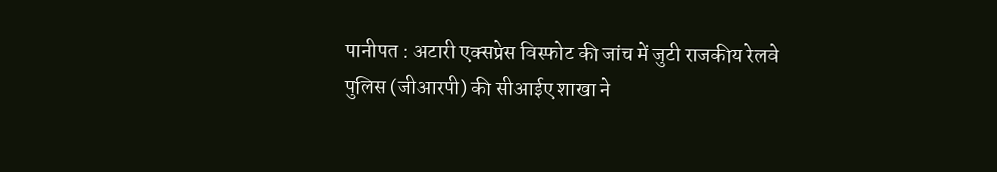पानीपत : अटारी एक्सप्रेस विस्फोट की जांच में जुटी राजकीय रेलवे पुलिस (जीआरपी) की सीआईए शाखा ने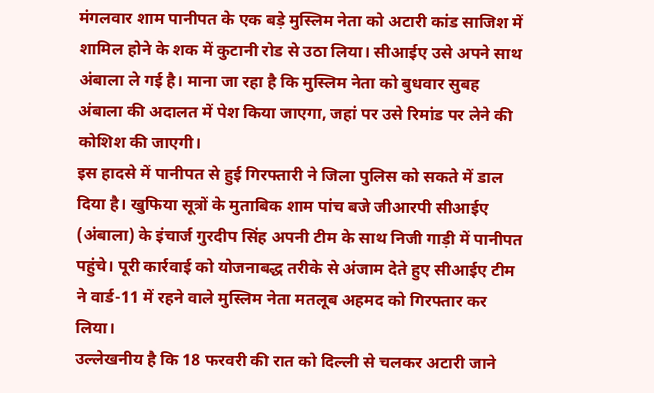मंगलवार शाम पानीपत के एक बड़े मुस्लिम नेता को अटारी कांड साजिश में शामिल होने के शक में कुटानी रोड से उठा लिया। सीआईए उसे अपने साथ अंबाला ले गई है। माना जा रहा है कि मुस्लिम नेता को बुधवार सुबह अंबाला की अदालत में पेश किया जाएगा, जहां पर उसे रिमांड पर लेने की कोशिश की जाएगी।
इस हादसे में पानीपत से हुई गिरफ्तारी ने जिला पुलिस को सकते में डाल दिया है। खुफिया सूत्रों के मुताबिक शाम पांच बजे जीआरपी सीआईए (अंबाला) के इंचार्ज गुरदीप सिंह अपनी टीम के साथ निजी गाड़ी में पानीपत पहुंचे। पूरी कार्रवाई को योजनाबद्ध तरीके से अंजाम देते हुए सीआईए टीम ने वार्ड-11 में रहने वाले मुस्लिम नेता मतलूब अहमद को गिरफ्तार कर लिया।
उल्लेखनीय है कि 18 फरवरी की रात को दिल्ली से चलकर अटारी जाने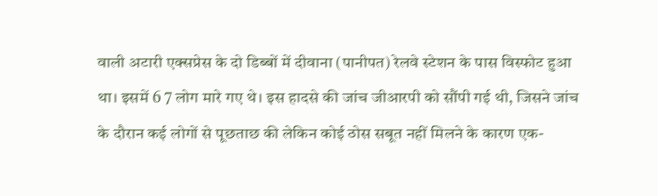वाली अटारी एक्सप्रेस के दो डिब्बों में दीवाना (पानीपत) रेलवे स्टेशन के पास विस्फोट हुआ था। इसमें 6 7 लोग मारे गए थे। इस हादसे की जांच जीआरपी को सौंपी गई थी, जिसने जांच के दौरान कई लोगों से पूछताछ की लेकिन कोई ठोस सबूत नहीं मिलने के कारण एक-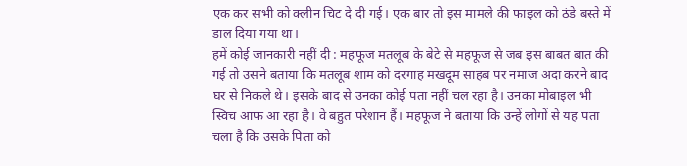एक कर सभी को क्लीन चिट दे दी गई। एक बार तो इस मामले की फाइल को ठंडे बस्ते में डाल दिया गया था।
हमें कोई जानकारी नहीं दी : महफूज मतलूब के बेटे से महफूज से जब इस बाबत बात की गई तो उसने बताया कि मतलूब शाम को दरगाह मखदूम साहब पर नमाज अदा करने बाद घर से निकले थे। इसके बाद से उनका कोई पता नहीं चल रहा है। उनका मोबाइल भी स्विच आफ आ रहा है। वे बहुत परेशान हैं। महफूज ने बताया कि उन्हें लोगों से यह पता चला है कि उसके पिता को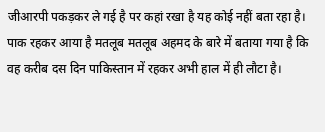जीआरपी पकड़कर ले गई है पर कहां रखा है यह कोई नहीं बता रहा है।
पाक रहकर आया है मतलूब मतलूब अहमद के बारे में बताया गया है कि वह करीब दस दिन पाकिस्तान में रहकर अभी हाल में ही लौटा है।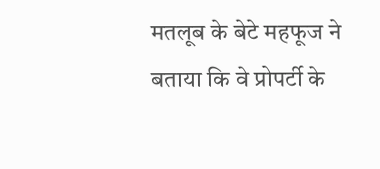मतलूब के बेटे महफूज ने बताया कि वे प्रोपर्टी के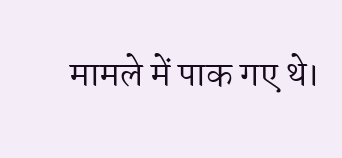मामले में पाक गए थे।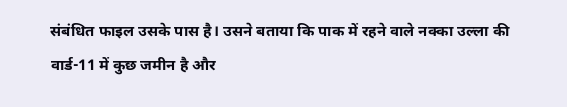संबंधित फाइल उसके पास है। उसने बताया कि पाक में रहने वाले नक्का उल्ला की वार्ड-11 में कुछ जमीन है और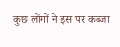कुछ लोंगों ने इस पर कब्जा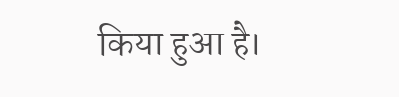किया हुआ है।